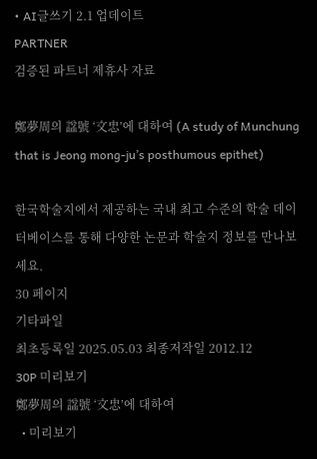• AI글쓰기 2.1 업데이트
PARTNER
검증된 파트너 제휴사 자료

鄭夢周의 諡號 ‘文忠’에 대하여 (A study of Munchung that is Jeong mong-ju’s posthumous epithet)

한국학술지에서 제공하는 국내 최고 수준의 학술 데이터베이스를 통해 다양한 논문과 학술지 정보를 만나보세요.
30 페이지
기타파일
최초등록일 2025.05.03 최종저작일 2012.12
30P 미리보기
鄭夢周의 諡號 ‘文忠’에 대하여
  • 미리보기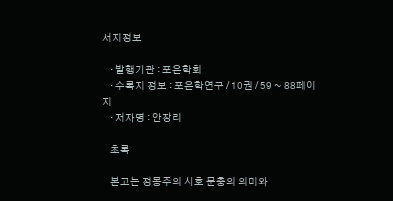서지정보

    · 발행기관 : 포은학회
    · 수록지 정보 : 포은학연구 / 10권 / 59 ~ 88페이지
    · 저자명 : 안장리

    초록

    본고는 정몽주의 시호 문충의 의미와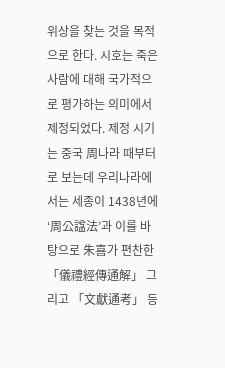위상을 찾는 것을 목적으로 한다. 시호는 죽은 사람에 대해 국가적으로 평가하는 의미에서 제정되었다. 제정 시기는 중국 周나라 때부터로 보는데 우리나라에서는 세종이 1438년에 ‘周公諡法’과 이를 바탕으로 朱喜가 편찬한 「儀禮經傳通解」 그리고 「文獻通考」 등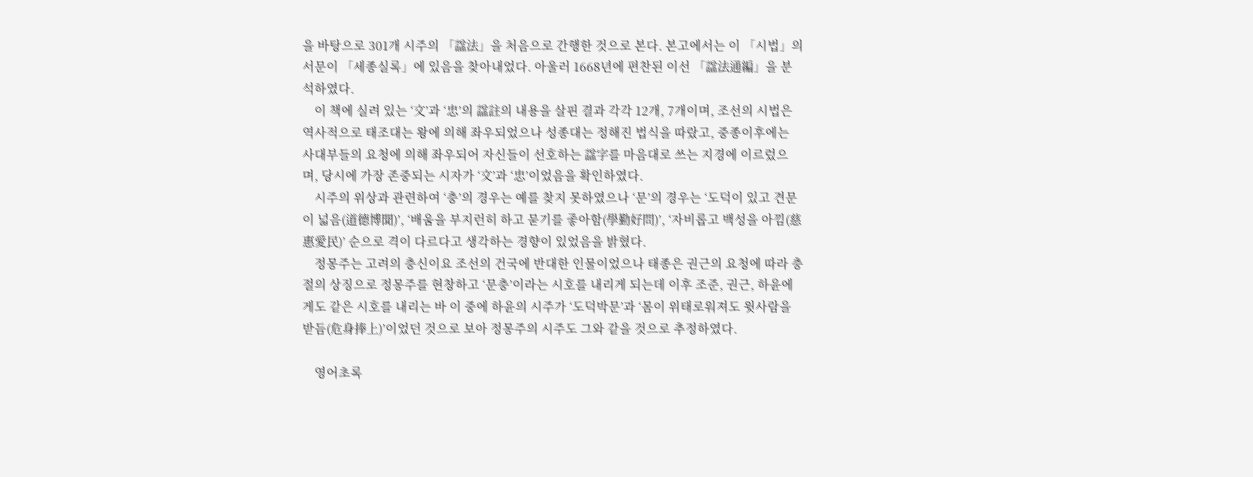을 바탕으로 301개 시주의 「諡法」을 처음으로 간행한 것으로 본다. 본고에서는 이 「시법」의 서문이 「세종실록」에 있음을 찾아내었다. 아울러 1668년에 편찬된 이선 「諡法通編」을 분석하였다.
    이 책에 실려 있는 ‘文’과 ‘忠’의 諡註의 내용을 살핀 결과 각각 12개, 7개이며, 조선의 시법은 역사적으로 태조대는 왕에 의해 좌우되었으나 성종대는 정해진 법식을 따랐고, 중종이후에는 사대부들의 요청에 의해 좌우되어 자신들이 선호하는 諡字를 마음대로 쓰는 지경에 이르렀으며, 당시에 가장 존중되는 시자가 ‘文’과 ‘忠’이었음을 확인하였다.
    시주의 위상과 관련하여 ‘충’의 경우는 예를 찾지 못하였으나 ‘문’의 경우는 ‘도덕이 있고 견문이 넓음(道德博聞)’, ‘배움을 부지런히 하고 묻기를 좋아함(學勤好問)’, ‘자비롭고 백성을 아낌(慈惠愛民)’ 순으로 격이 다르다고 생각하는 경향이 있었음을 밝혔다.
    정몽주는 고려의 충신이요 조선의 건국에 반대한 인물이었으나 태종은 권근의 요청에 따라 충절의 상징으로 정몽주를 현창하고 ‘문충’이라는 시호를 내리게 되는데 이후 조준, 권근, 하윤에게도 같은 시호를 내리는 바 이 중에 하윤의 시주가 ‘도덕박문’과 ‘몸이 위태로워져도 윗사람을 받듬(危身捧上)’이었던 것으로 보아 정몽주의 시주도 그와 같을 것으로 추정하였다.

    영어초록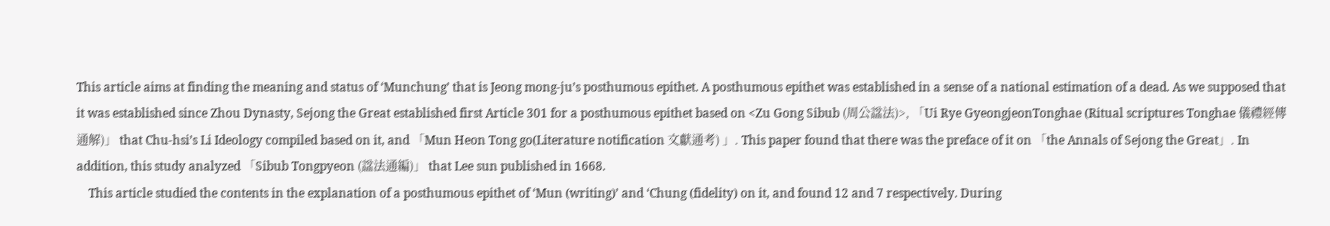This article aims at finding the meaning and status of ‘Munchung’ that is Jeong mong-ju’s posthumous epithet. A posthumous epithet was established in a sense of a national estimation of a dead. As we supposed that it was established since Zhou Dynasty, Sejong the Great established first Article 301 for a posthumous epithet based on <Zu Gong Sibub (周公諡法)>, 「Ui Rye GyeongjeonTonghae (Ritual scriptures Tonghae 儀禮經傳通解)」 that Chu-hsi’s Li Ideology compiled based on it, and 「Mun Heon Tong go(Literature notification 文獻通考) 」. This paper found that there was the preface of it on 「the Annals of Sejong the Great」. In addition, this study analyzed 「Sibub Tongpyeon (諡法通編)」 that Lee sun published in 1668.
    This article studied the contents in the explanation of a posthumous epithet of ‘Mun (writing)’ and ‘Chung (fidelity) on it, and found 12 and 7 respectively. During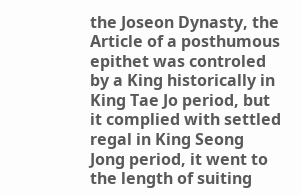the Joseon Dynasty, the Article of a posthumous epithet was controled by a King historically in King Tae Jo period, but it complied with settled regal in King Seong Jong period, it went to the length of suiting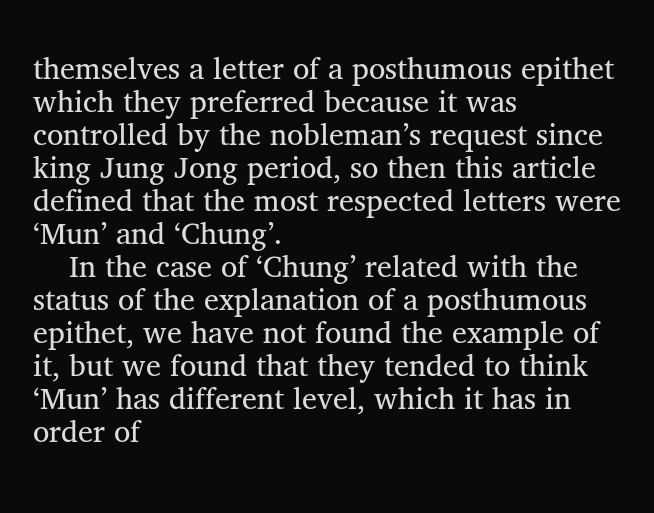themselves a letter of a posthumous epithet which they preferred because it was controlled by the nobleman’s request since king Jung Jong period, so then this article defined that the most respected letters were ‘Mun’ and ‘Chung’.
    In the case of ‘Chung’ related with the status of the explanation of a posthumous epithet, we have not found the example of it, but we found that they tended to think ‘Mun’ has different level, which it has in order of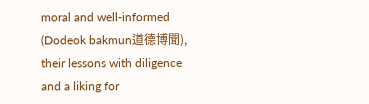moral and well-informed (Dodeok bakmun道德博聞), their lessons with diligence and a liking for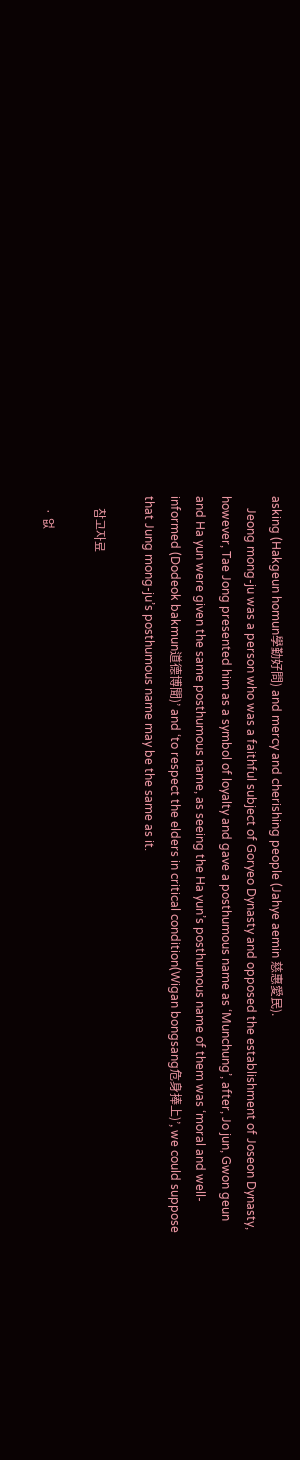asking (Hakgeun homun學勤好問) and mercy and cherishing people (Jahye aemin 慈惠愛民).
    Jeong mong-ju was a person who was a faithful subject of Goryeo Dynasty and opposed the establishment of Joseon Dynasty, however, Tae Jong presented him as a symbol of loyalty and gave a posthumous name as ‘Munchung’, after, Jo jun, Gwon geun and Ha yun were given the same posthumous name, as seeing the Ha yun’s posthumous name of them was ‘moral and well-informed (Dodeok bakmun道德博聞)’ and ‘to respect the elders in critical condition(Wigan bongsang危身捧上)’, we could suppose that Jung mong-ju’s posthumous name may be the same as it.

    참고자료

    · 없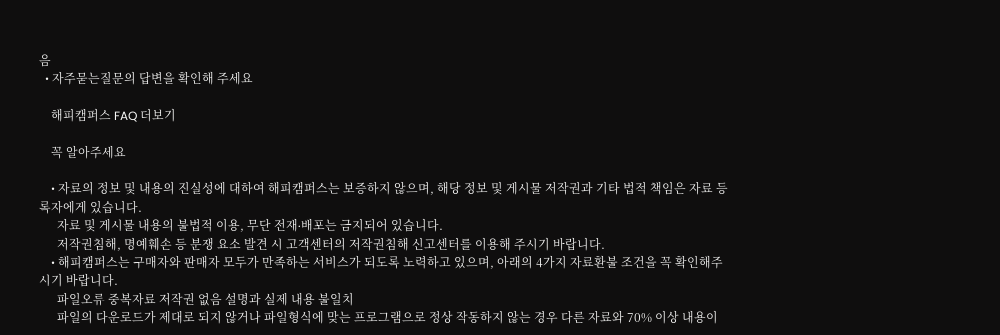음
  • 자주묻는질문의 답변을 확인해 주세요

    해피캠퍼스 FAQ 더보기

    꼭 알아주세요

    • 자료의 정보 및 내용의 진실성에 대하여 해피캠퍼스는 보증하지 않으며, 해당 정보 및 게시물 저작권과 기타 법적 책임은 자료 등록자에게 있습니다.
      자료 및 게시물 내용의 불법적 이용, 무단 전재∙배포는 금지되어 있습니다.
      저작권침해, 명예훼손 등 분쟁 요소 발견 시 고객센터의 저작권침해 신고센터를 이용해 주시기 바랍니다.
    • 해피캠퍼스는 구매자와 판매자 모두가 만족하는 서비스가 되도록 노력하고 있으며, 아래의 4가지 자료환불 조건을 꼭 확인해주시기 바랍니다.
      파일오류 중복자료 저작권 없음 설명과 실제 내용 불일치
      파일의 다운로드가 제대로 되지 않거나 파일형식에 맞는 프로그램으로 정상 작동하지 않는 경우 다른 자료와 70% 이상 내용이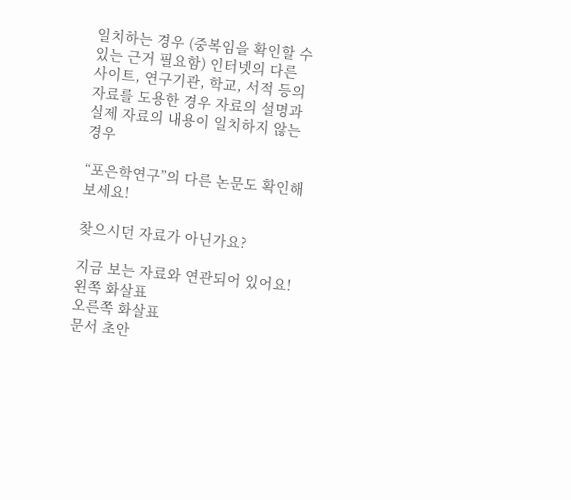일치하는 경우 (중복임을 확인할 수 있는 근거 필요함) 인터넷의 다른 사이트, 연구기관, 학교, 서적 등의 자료를 도용한 경우 자료의 설명과 실제 자료의 내용이 일치하지 않는 경우

“포은학연구”의 다른 논문도 확인해 보세요!

찾으시던 자료가 아닌가요?

지금 보는 자료와 연관되어 있어요!
왼쪽 화살표
오른쪽 화살표
문서 초안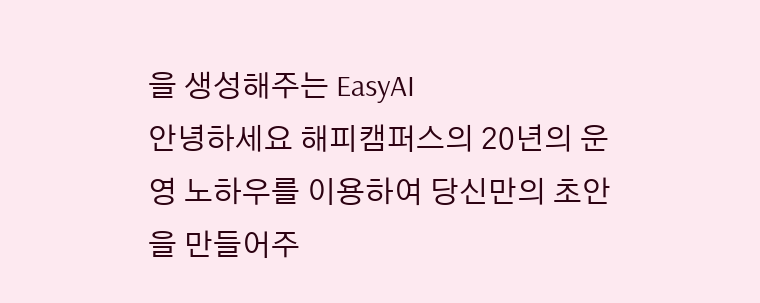을 생성해주는 EasyAI
안녕하세요 해피캠퍼스의 20년의 운영 노하우를 이용하여 당신만의 초안을 만들어주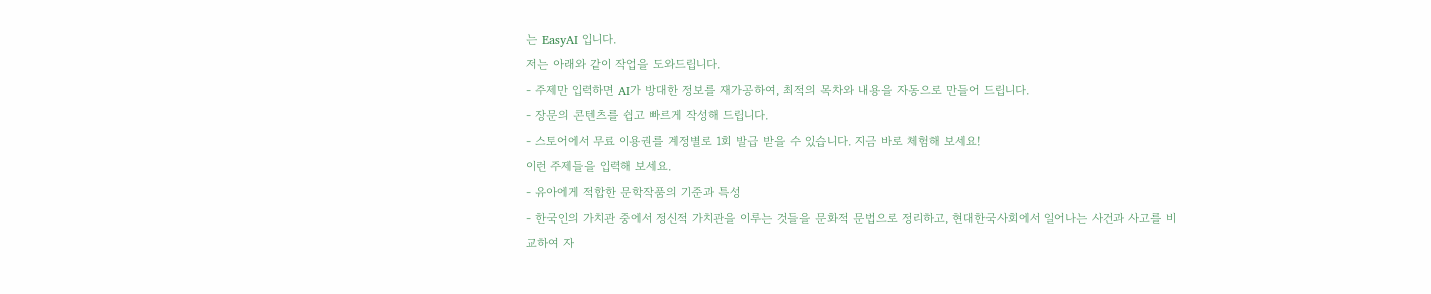는 EasyAI 입니다.
저는 아래와 같이 작업을 도와드립니다.
- 주제만 입력하면 AI가 방대한 정보를 재가공하여, 최적의 목차와 내용을 자동으로 만들어 드립니다.
- 장문의 콘텐츠를 쉽고 빠르게 작성해 드립니다.
- 스토어에서 무료 이용권를 계정별로 1회 발급 받을 수 있습니다. 지금 바로 체험해 보세요!
이런 주제들을 입력해 보세요.
- 유아에게 적합한 문학작품의 기준과 특성
- 한국인의 가치관 중에서 정신적 가치관을 이루는 것들을 문화적 문법으로 정리하고, 현대한국사회에서 일어나는 사건과 사고를 비교하여 자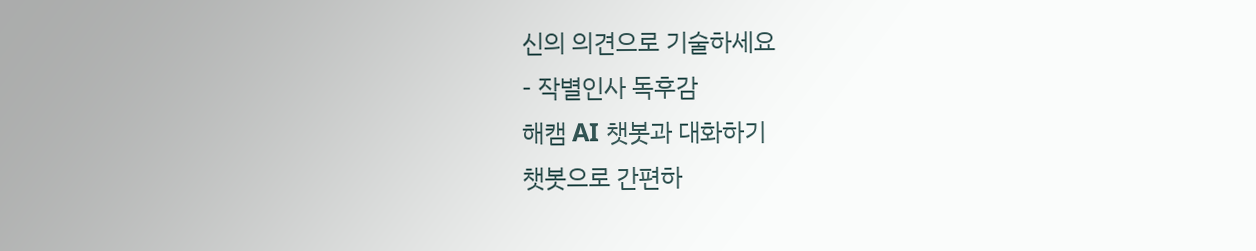신의 의견으로 기술하세요
- 작별인사 독후감
해캠 AI 챗봇과 대화하기
챗봇으로 간편하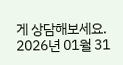게 상담해보세요.
2026년 01월 31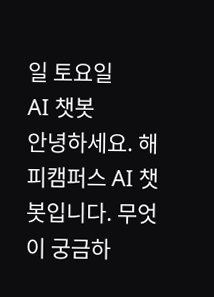일 토요일
AI 챗봇
안녕하세요. 해피캠퍼스 AI 챗봇입니다. 무엇이 궁금하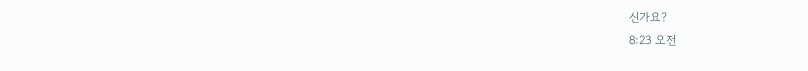신가요?
8:23 오전